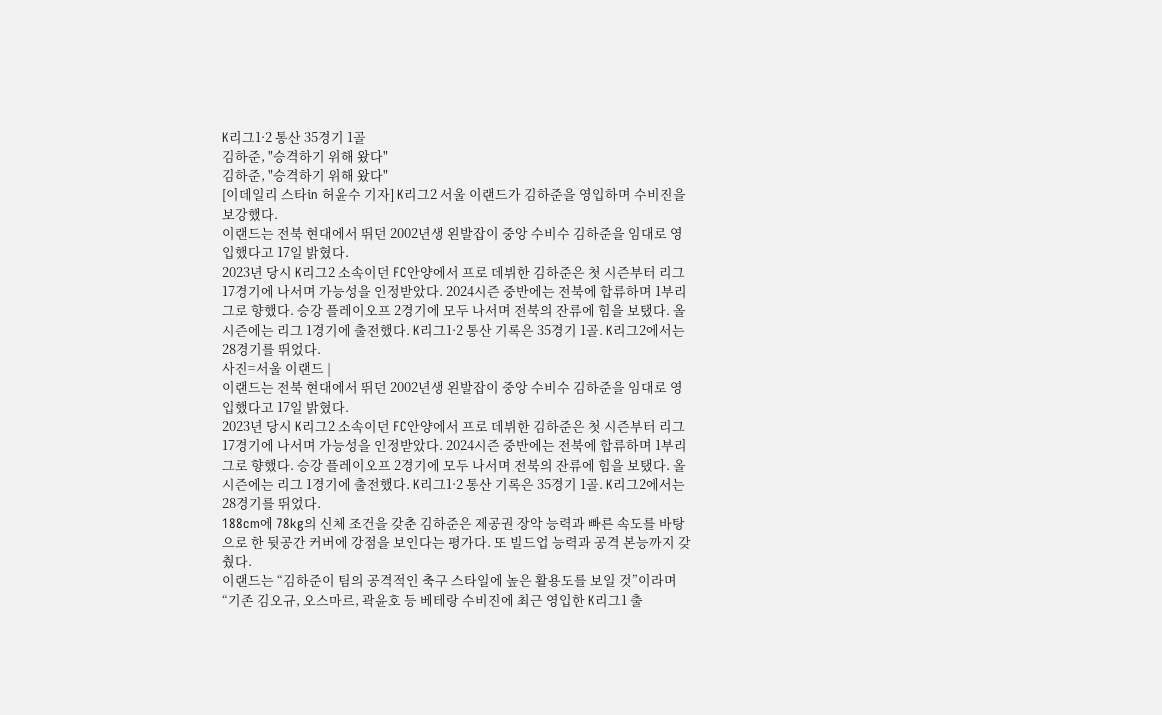K리그1·2 통산 35경기 1골
김하준, "승격하기 위해 왔다"
김하준, "승격하기 위해 왔다"
[이데일리 스타in 허윤수 기자] K리그2 서울 이랜드가 김하준을 영입하며 수비진을 보강했다.
이랜드는 전북 현대에서 뛰던 2002년생 왼발잡이 중앙 수비수 김하준을 임대로 영입했다고 17일 밝혔다.
2023년 당시 K리그2 소속이던 FC안양에서 프로 데뷔한 김하준은 첫 시즌부터 리그 17경기에 나서며 가능성을 인정받았다. 2024시즌 중반에는 전북에 합류하며 1부리그로 향했다. 승강 플레이오프 2경기에 모두 나서며 전북의 잔류에 힘을 보탰다. 올 시즌에는 리그 1경기에 출전했다. K리그1·2 통산 기록은 35경기 1골. K리그2에서는 28경기를 뛰었다.
사진=서울 이랜드 |
이랜드는 전북 현대에서 뛰던 2002년생 왼발잡이 중앙 수비수 김하준을 임대로 영입했다고 17일 밝혔다.
2023년 당시 K리그2 소속이던 FC안양에서 프로 데뷔한 김하준은 첫 시즌부터 리그 17경기에 나서며 가능성을 인정받았다. 2024시즌 중반에는 전북에 합류하며 1부리그로 향했다. 승강 플레이오프 2경기에 모두 나서며 전북의 잔류에 힘을 보탰다. 올 시즌에는 리그 1경기에 출전했다. K리그1·2 통산 기록은 35경기 1골. K리그2에서는 28경기를 뛰었다.
188cm에 78kg의 신체 조건을 갖춘 김하준은 제공권 장악 능력과 빠른 속도를 바탕으로 한 뒷공간 커버에 강점을 보인다는 평가다. 또 빌드업 능력과 공격 본능까지 갖췄다.
이랜드는 “김하준이 팀의 공격적인 축구 스타일에 높은 활용도를 보일 것”이라며 “기존 김오규, 오스마르, 곽윤호 등 베테랑 수비진에 최근 영입한 K리그1 출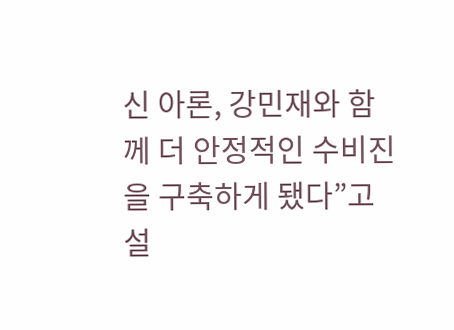신 아론, 강민재와 함께 더 안정적인 수비진을 구축하게 됐다”고 설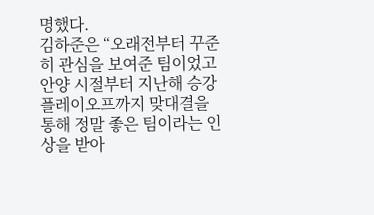명했다.
김하준은 “오래전부터 꾸준히 관심을 보여준 팀이었고 안양 시절부터 지난해 승강 플레이오프까지 맞대결을 통해 정말 좋은 팀이라는 인상을 받아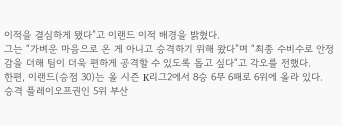이적을 결심하게 됐다”고 이랜드 이적 배경을 밝혔다.
그는 “가벼운 마음으로 온 게 아니고 승격하기 위해 왔다”며 “최종 수비수로 안정감을 더해 팀이 더욱 편하게 공격할 수 있도록 돕고 싶다“고 각오를 전했다.
한편, 이랜드(승점 30)는 올 시즌 K리그2에서 8승 6무 6패로 6위에 올라 있다. 승격 플레이오프권인 5위 부산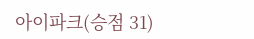아이파크(승점 31)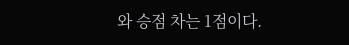와 승점 차는 1점이다.